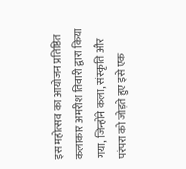इस महोत्सव का आयोजन प्रतिष्ठित कलाकार अमरीश तिवारी द्वारा किया गया, जिन्होंने कला, संस्कृति और परंपरा को जोड़ते हुए इसे एक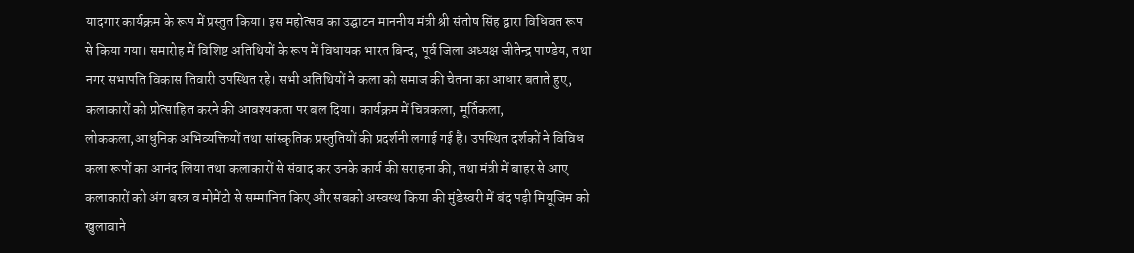यादगार कार्यक्रम के रूप में प्रस्तुत किया। इस महोत्सव का उद्घाटन माननीय मंत्री श्री संतोष सिंह द्वारा विधिवत रूप से किया गया। समारोह में विशिष्ट अतिथियों के रूप में विधायक भारत बिन्द, पूर्व जिला अध्यक्ष जीतेन्द्र पाण्डेय, तथा नगर सभापति विकास तिवारी उपस्थित रहे। सभी अतिथियों ने कला को समाज की चेतना का आधार बताते हुए, कलाकारों को प्रोत्साहित करने की आवश्यकता पर बल दिया। कार्यक्रम में चित्रकला, मूर्तिकला, लोककला,आधुनिक अभिव्यक्तियों तथा सांस्कृतिक प्रस्तुतियों की प्रदर्शनी लगाई गई है। उपस्थित दर्शकों ने विविध कला रूपों का आनंद लिया तथा कलाकारों से संवाद कर उनके कार्य की सराहना की, तथा मंत्री में बाहर से आए कलाकारों को अंग बस्त्र व मोमेंटो से सम्मानित किए और सबको अस्वस्थ किया की मुंडेस्वरी में बंद पड़ी मियूजिम को खुलावाने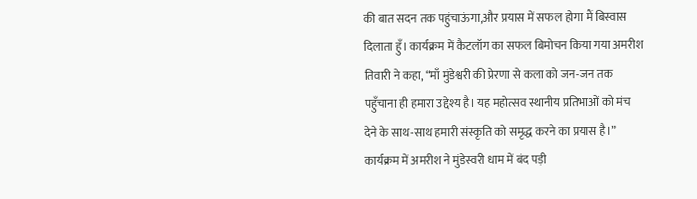की बात सदन तक पहुंचाऊंगा,और प्रयास में सफल होगा मैं बिस्वास दिलाता हुँ। कार्यक्रम में कैटलॉग का सफल बिमोचन किया गया अमरीश तिवारी ने कहा, “माँ मुंडेश्वरी की प्रेरणा से कला को जन-जन तक पहुँचाना ही हमारा उद्देश्य है। यह महोत्सव स्थानीय प्रतिभाओं को मंच देने के साथ-साथ हमारी संस्कृति को समृद्ध करने का प्रयास है।” कार्यक्रम में अमरीश ने मुंडेस्वरी धाम में बंद पड़ी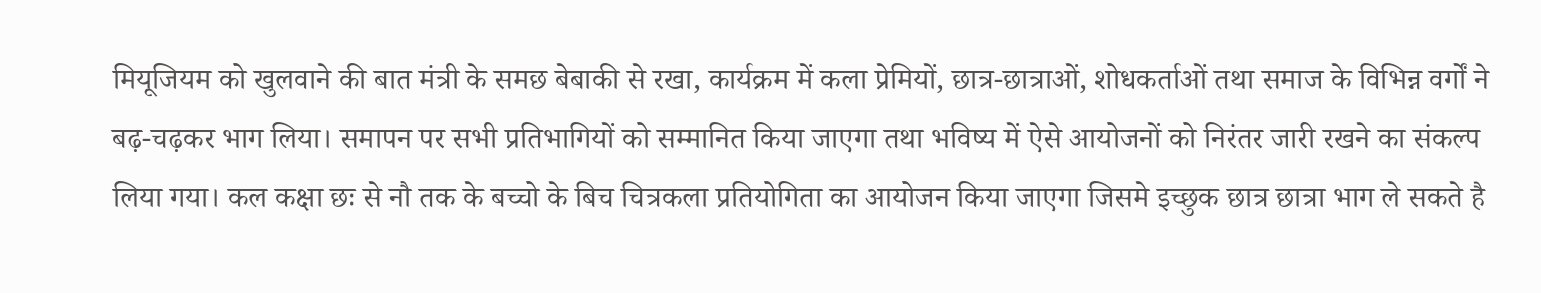मियूजियम को खुलवाने की बात मंत्री के समछ बेबाकी से रखा, कार्यक्रम में कला प्रेमियों, छात्र-छात्राओं, शोधकर्ताओं तथा समाज के विभिन्न वर्गों ने बढ़-चढ़कर भाग लिया। समापन पर सभी प्रतिभागियों को सम्मानित किया जाएगा तथा भविष्य में ऐसे आयोजनों को निरंतर जारी रखने का संकल्प लिया गया। कल कक्षा छः से नौ तक के बच्चो के बिच चित्रकला प्रतियोगिता का आयोजन किया जाएगा जिसमे इच्छुक छात्र छात्रा भाग ले सकते है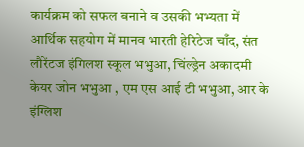कार्यक्रम को सफल बनाने व उसकी भभ्यता में आर्थिक सहयोग में मानव भारती हेरिटेज चाँद, संत लौरेंटज इंगिलश स्कूल भभुआ, चिंल्ड्रेन अकादमी केयर जोन भभुआ , एम एस आई टी भभुआ, आर के इंग्लिश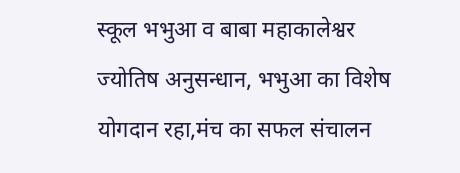स्कूल भभुआ व बाबा महाकालेश्वर ज्योतिष अनुसन्धान, भभुआ का विशेष योगदान रहा,मंच का सफल संचालन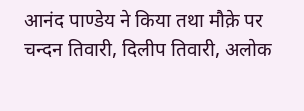आनंद पाण्डेय ने किया तथा मौक़े पर चन्दन तिवारी, दिलीप तिवारी, अलोक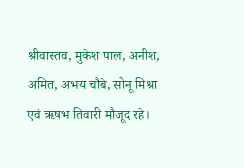श्रीवास्तव, मुकेश पाल, अनीश, अमित, अभय चौबे, सोनू मिश्रा एवं ऋषभ तिवारी मौजूद रहे।